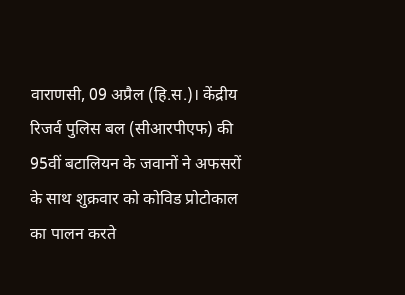वाराणसी, 09 अप्रैल (हि.स.)। केंद्रीय रिजर्व पुलिस बल (सीआरपीएफ) की 95वीं बटालियन के जवानों ने अफसरों के साथ शुक्रवार को कोविड प्रोटोकाल का पालन करते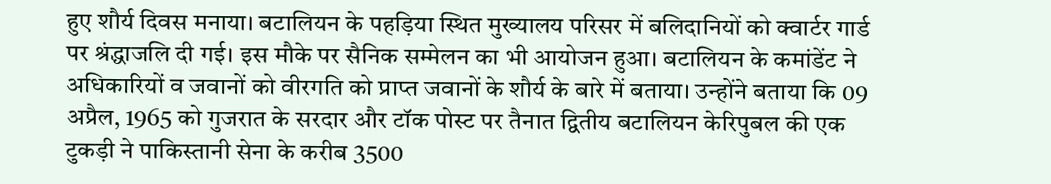हुए शौर्य दिवस मनाया। बटालियन के पहड़िया स्थित मुख्यालय परिसर में बलिदानियों को क्वार्टर गार्ड पर श्रंद्धाजलि दी गई। इस मौके पर सैनिक सम्मेलन का भी आयोजन हुआ। बटालियन के कमांडेंट ने अधिकारियों व जवानों को वीरगति को प्राप्त जवानों के शौर्य के बारे में बताया। उन्होंने बताया कि 09 अप्रैल, 1965 को गुजरात के सरदार और टॉक पोस्ट पर तैनात द्वितीय बटालियन केरिपुबल की एक टुकड़ी ने पाकिस्तानी सेना के करीब 3500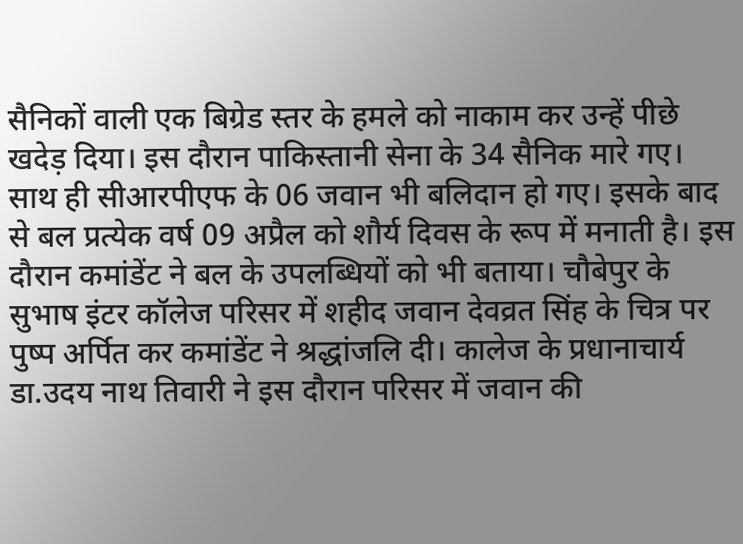सैनिकों वाली एक बिग्रेड स्तर के हमले को नाकाम कर उन्हें पीछे खदेड़ दिया। इस दौरान पाकिस्तानी सेना के 34 सैनिक मारे गए। साथ ही सीआरपीएफ के 06 जवान भी बलिदान हो गए। इसके बाद से बल प्रत्येक वर्ष 09 अप्रैल को शौर्य दिवस के रूप में मनाती है। इस दौरान कमांडेंट ने बल के उपलब्धियों को भी बताया। चौबेपुर के सुभाष इंटर कॉलेज परिसर में शहीद जवान देवव्रत सिंह के चित्र पर पुष्प अर्पित कर कमांडेंट ने श्रद्धांजलि दी। कालेज के प्रधानाचार्य डा.उदय नाथ तिवारी ने इस दौरान परिसर में जवान की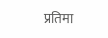प्रतिमा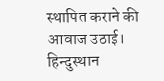स्थापित कराने की आवाज उठाई। हिन्दुस्थान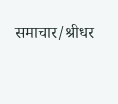समाचार/श्रीधर